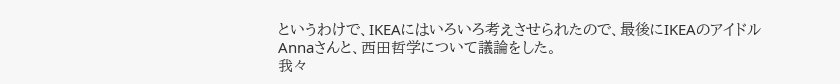というわけで、IKEAにはいろいろ考えさせられたので、最後にIKEAのアイドル
Annaさんと、西田哲学について議論をした。
我々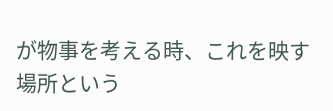が物事を考える時、これを映す場所という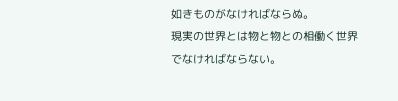如きものがなければならぬ。
現実の世界とは物と物との相働く世界でなければならない。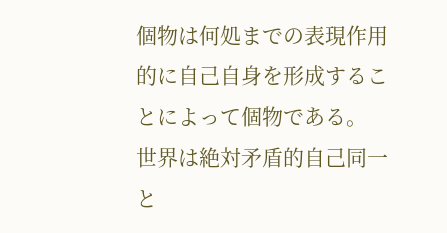個物は何処までの表現作用的に自己自身を形成することによって個物である。
世界は絶対矛盾的自己同一と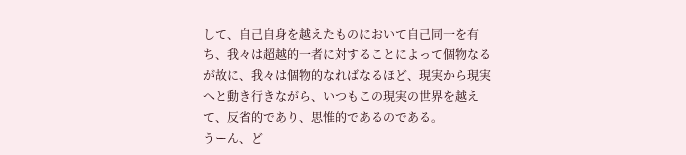して、自己自身を越えたものにおいて自己同一を有ち、我々は超越的一者に対することによって個物なるが故に、我々は個物的なればなるほど、現実から現実へと動き行きながら、いつもこの現実の世界を越えて、反省的であり、思惟的であるのである。
うーん、ど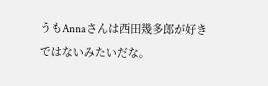うもAnnaさんは西田幾多郎が好きではないみたいだな。